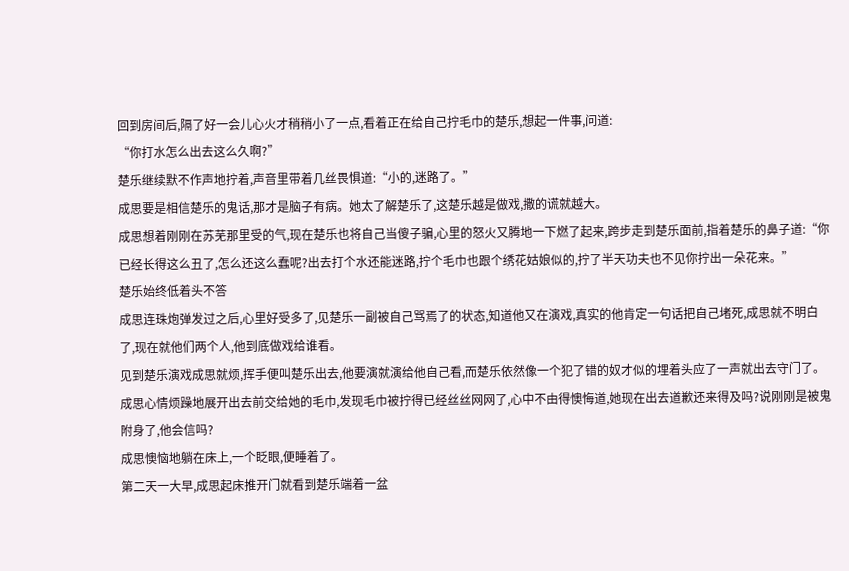回到房间后,隔了好一会儿心火才稍稍小了一点,看着正在给自己拧毛巾的楚乐,想起一件事,问道:
“你打水怎么出去这么久啊?”
楚乐继续默不作声地拧着,声音里带着几丝畏惧道:“小的,迷路了。”
成思要是相信楚乐的鬼话,那才是脑子有病。她太了解楚乐了,这楚乐越是做戏,撒的谎就越大。
成思想着刚刚在苏芜那里受的气,现在楚乐也将自己当傻子骗,心里的怒火又腾地一下燃了起来,跨步走到楚乐面前,指着楚乐的鼻子道:“你已经长得这么丑了,怎么还这么蠢呢?出去打个水还能迷路,拧个毛巾也跟个绣花姑娘似的,拧了半天功夫也不见你拧出一朵花来。”
楚乐始终低着头不答
成思连珠炮弹发过之后,心里好受多了,见楚乐一副被自己骂焉了的状态,知道他又在演戏,真实的他肯定一句话把自己堵死,成思就不明白了,现在就他们两个人,他到底做戏给谁看。
见到楚乐演戏成思就烦,挥手便叫楚乐出去,他要演就演给他自己看,而楚乐依然像一个犯了错的奴才似的埋着头应了一声就出去守门了。
成思心情烦躁地展开出去前交给她的毛巾,发现毛巾被拧得已经丝丝网网了,心中不由得懊悔道,她现在出去道歉还来得及吗?说刚刚是被鬼附身了,他会信吗?
成思懊恼地躺在床上,一个眨眼,便睡着了。
第二天一大早,成思起床推开门就看到楚乐端着一盆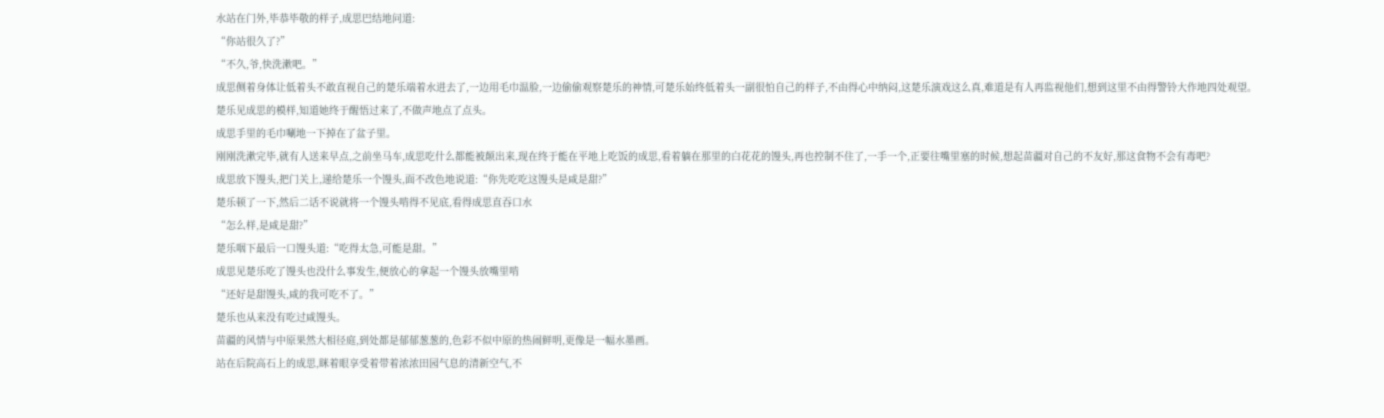水站在门外,毕恭毕敬的样子,成思巴结地问道:
“你站很久了?”
“不久,爷,快洗漱吧。”
成思侧着身体让低着头不敢直视自己的楚乐端着水进去了,一边用毛巾温脸,一边偷偷观察楚乐的神情,可楚乐始终低着头一副很怕自己的样子,不由得心中纳闷,这楚乐演戏这么真,难道是有人再监视他们,想到这里不由得警铃大作地四处观望。
楚乐见成思的模样,知道她终于醒悟过来了,不做声地点了点头。
成思手里的毛巾唰地一下掉在了盆子里。
刚刚洗漱完毕,就有人送来早点,之前坐马车,成思吃什么都能被颠出来,现在终于能在平地上吃饭的成思,看着躺在那里的白花花的馒头,再也控制不住了,一手一个,正要往嘴里塞的时候,想起苗疆对自己的不友好,那这食物不会有毒吧?
成思放下馒头,把门关上,递给楚乐一个馒头,面不改色地说道:“你先吃吃这馒头是咸是甜?”
楚乐顿了一下,然后二话不说就将一个馒头啃得不见底,看得成思直吞口水
“怎么样,是咸是甜?”
楚乐咽下最后一口馒头道:“吃得太急,可能是甜。”
成思见楚乐吃了馒头也没什么事发生,便放心的拿起一个馒头放嘴里啃
“还好是甜馒头,咸的我可吃不了。”
楚乐也从来没有吃过咸馒头。
苗疆的风情与中原果然大相径庭,到处都是郁郁葱葱的,色彩不似中原的热闹鲜明,更像是一幅水墨画。
站在后院高石上的成思,眯着眼享受着带着浓浓田园气息的清新空气,不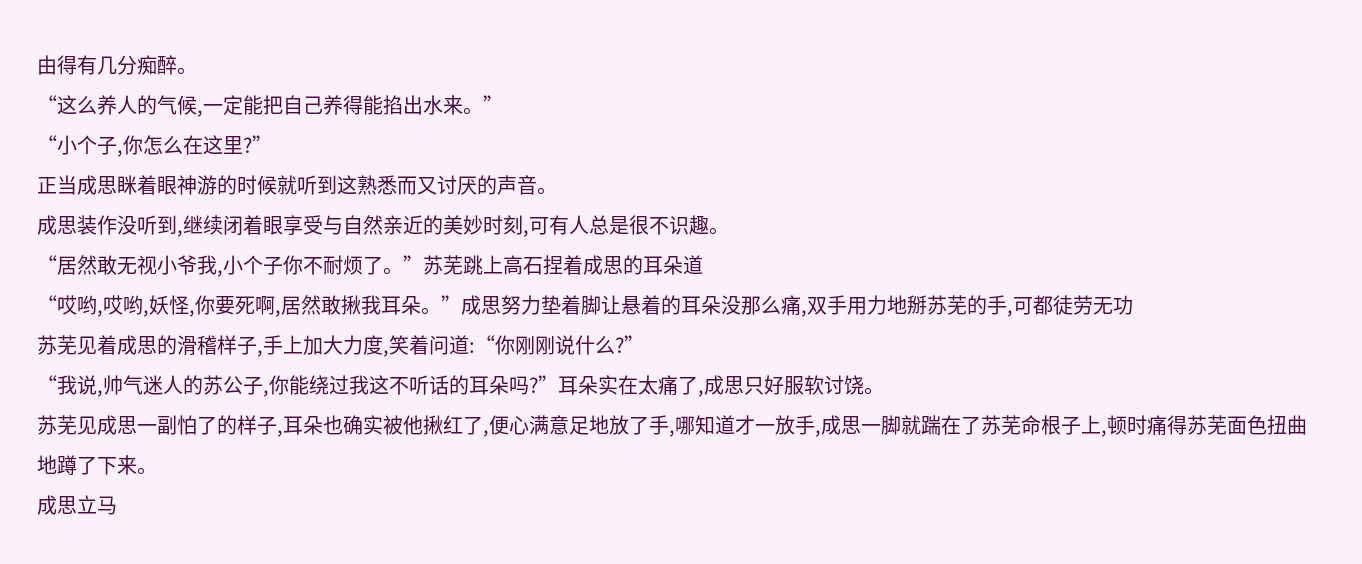由得有几分痴醉。
“这么养人的气候,一定能把自己养得能掐出水来。”
“小个子,你怎么在这里?”
正当成思眯着眼神游的时候就听到这熟悉而又讨厌的声音。
成思装作没听到,继续闭着眼享受与自然亲近的美妙时刻,可有人总是很不识趣。
“居然敢无视小爷我,小个子你不耐烦了。”苏芜跳上高石捏着成思的耳朵道
“哎哟,哎哟,妖怪,你要死啊,居然敢揪我耳朵。”成思努力垫着脚让悬着的耳朵没那么痛,双手用力地掰苏芜的手,可都徒劳无功
苏芜见着成思的滑稽样子,手上加大力度,笑着问道:“你刚刚说什么?”
“我说,帅气迷人的苏公子,你能绕过我这不听话的耳朵吗?”耳朵实在太痛了,成思只好服软讨饶。
苏芜见成思一副怕了的样子,耳朵也确实被他揪红了,便心满意足地放了手,哪知道才一放手,成思一脚就踹在了苏芜命根子上,顿时痛得苏芜面色扭曲地蹲了下来。
成思立马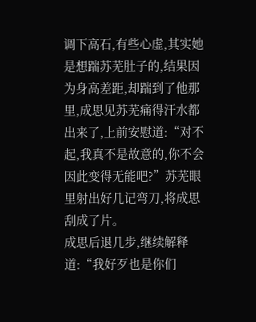调下高石,有些心虚,其实她是想踹苏芜肚子的,结果因为身高差距,却踹到了他那里,成思见苏芜痛得汗水都出来了,上前安慰道:“对不起,我真不是故意的,你不会因此变得无能吧?”苏芜眼里射出好几记弯刀,将成思刮成了片。
成思后退几步,继续解释道:“我好歹也是你们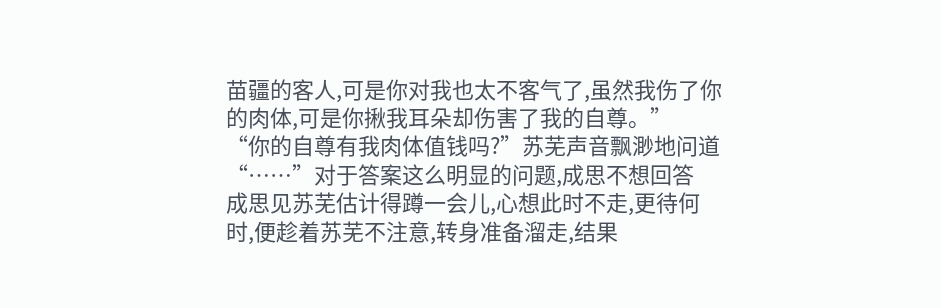苗疆的客人,可是你对我也太不客气了,虽然我伤了你的肉体,可是你揪我耳朵却伤害了我的自尊。”
“你的自尊有我肉体值钱吗?”苏芜声音飘渺地问道
“……”对于答案这么明显的问题,成思不想回答
成思见苏芜估计得蹲一会儿,心想此时不走,更待何时,便趁着苏芜不注意,转身准备溜走,结果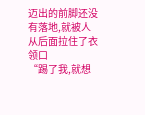迈出的前脚还没有落地,就被人从后面拉住了衣领口
“踢了我,就想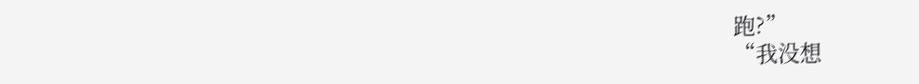跑?”
“我没想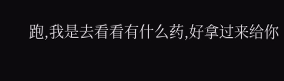跑,我是去看看有什么药,好拿过来给你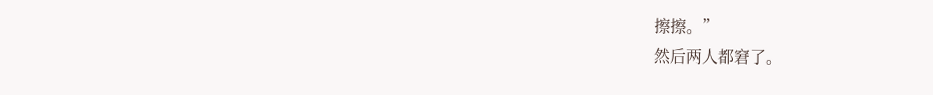擦擦。”
然后两人都窘了。